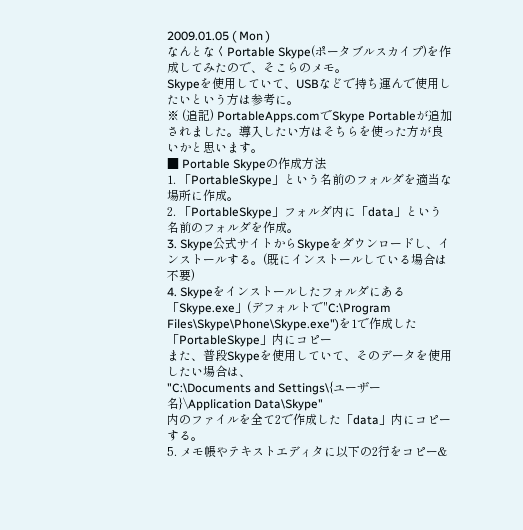2009.01.05 ( Mon )
なんとなくPortable Skype(ポータブルスカイプ)を作成してみたので、そこらのメモ。
Skypeを使用していて、USBなどで持ち運んで使用したいという方は参考に。
※ (追記) PortableApps.comでSkype Portableが追加されました。導入したい方はそちらを使った方が良いかと思います。
■ Portable Skypeの作成方法
1. 「PortableSkype」という名前のフォルダを適当な場所に作成。
2. 「PortableSkype」フォルダ内に「data」という名前のフォルダを作成。
3. Skype公式サイトからSkypeをダウンロードし、インストールする。(既にインストールしている場合は不要)
4. Skypeをインストールしたフォルダにある「Skype.exe」(デフォルトで"C:\Program Files\Skype\Phone\Skype.exe")を1で作成した「PortableSkype」内にコピー
また、普段Skypeを使用していて、そのデータを使用したい場合は、
"C:\Documents and Settings\{ユーザー名}\Application Data\Skype"
内のファイルを全て2で作成した「data」内にコピーする。
5. メモ帳やテキストエディタに以下の2行をコピー&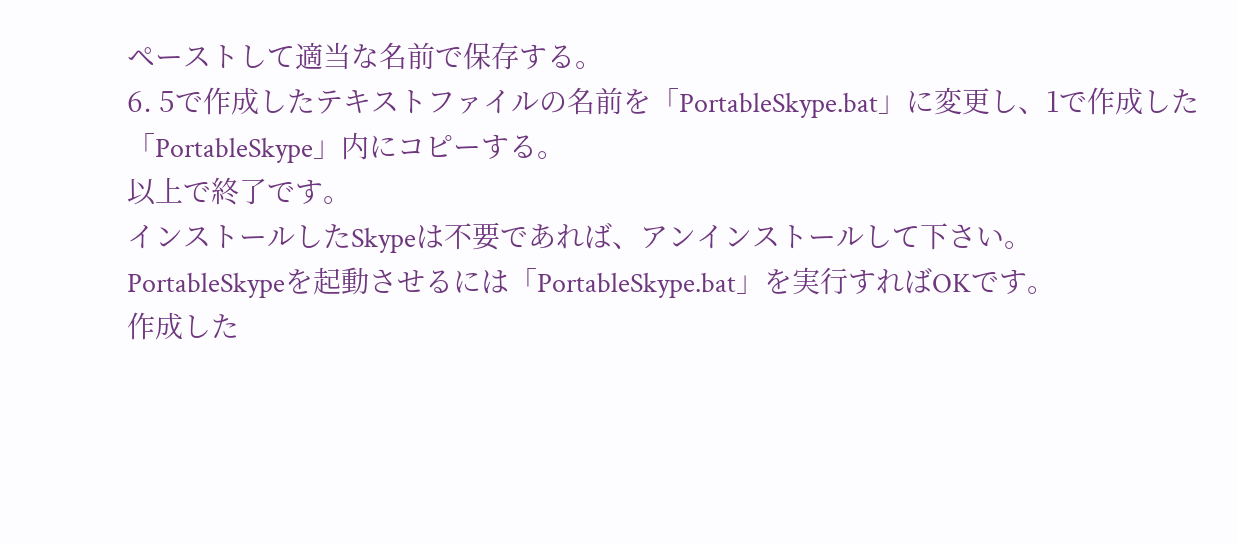ペーストして適当な名前で保存する。
6. 5で作成したテキストファイルの名前を「PortableSkype.bat」に変更し、1で作成した「PortableSkype」内にコピーする。
以上で終了です。
インストールしたSkypeは不要であれば、アンインストールして下さい。
PortableSkypeを起動させるには「PortableSkype.bat」を実行すればOKです。
作成した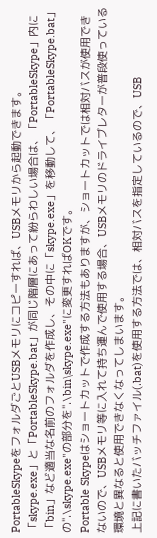PortableSkypeをフォルダごとUSBメモリにコピーすれば、USBメモリから起動できます。
「skype.exe」と「PortableSkype.bat」が同じ階層にあって紛らわしい場合は、「PortableSkype」内に「bin」など適当な名前のフォルダを作成し、その中に「skype.exe」を移動して、「PortableSkype.bat」の".\skype.exe"の部分を".\bin\skype.exe"に変更すればOKです。
Portable Skypeはショートカットで作成する方法もありますが、ショートカットでは相対バスが使用できないので、USBメモリ等に入れて持ち運んで使用する場合、USBメモリのドライブレターが普段使っている環境と異なると使用できなくなってしまいます。
上記に書いたバッチファイル(.bat)を使用する方法では、相対バスを指定しているので、USB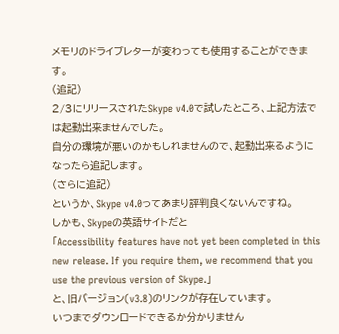メモリのドライブレターが変わっても使用することができます。
(追記)
2/3にリリースされたSkype v4.0で試したところ、上記方法では起動出来ませんでした。
自分の環境が悪いのかもしれませんので、起動出来るようになったら追記します。
(さらに追記)
というか、Skype v4.0ってあまり評判良くないんですね。
しかも、Skypeの英語サイトだと
「Accessibility features have not yet been completed in this new release. If you require them, we recommend that you use the previous version of Skype.」
と、旧バージョン(v3.8)のリンクが存在しています。
いつまでダウンロードできるか分かりません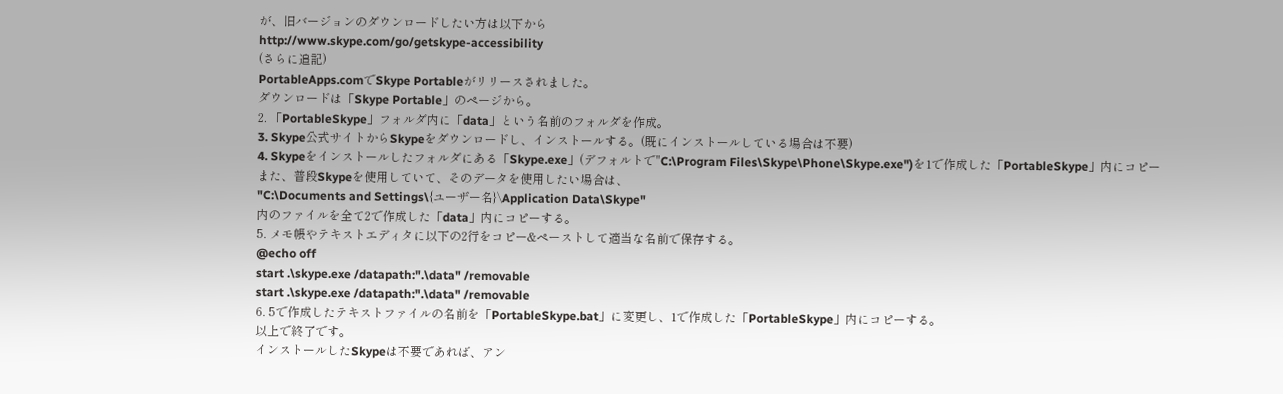が、旧バージョンのダウンロードしたい方は以下から
http://www.skype.com/go/getskype-accessibility
(さらに追記)
PortableApps.comでSkype Portableがリリースされました。
ダウンロードは「Skype Portable」のページから。
2. 「PortableSkype」フォルダ内に「data」という名前のフォルダを作成。
3. Skype公式サイトからSkypeをダウンロードし、インストールする。(既にインストールしている場合は不要)
4. Skypeをインストールしたフォルダにある「Skype.exe」(デフォルトで"C:\Program Files\Skype\Phone\Skype.exe")を1で作成した「PortableSkype」内にコピー
また、普段Skypeを使用していて、そのデータを使用したい場合は、
"C:\Documents and Settings\{ユーザー名}\Application Data\Skype"
内のファイルを全て2で作成した「data」内にコピーする。
5. メモ帳やテキストエディタに以下の2行をコピー&ペーストして適当な名前で保存する。
@echo off
start .\skype.exe /datapath:".\data" /removable
start .\skype.exe /datapath:".\data" /removable
6. 5で作成したテキストファイルの名前を「PortableSkype.bat」に変更し、1で作成した「PortableSkype」内にコピーする。
以上で終了です。
インストールしたSkypeは不要であれば、アン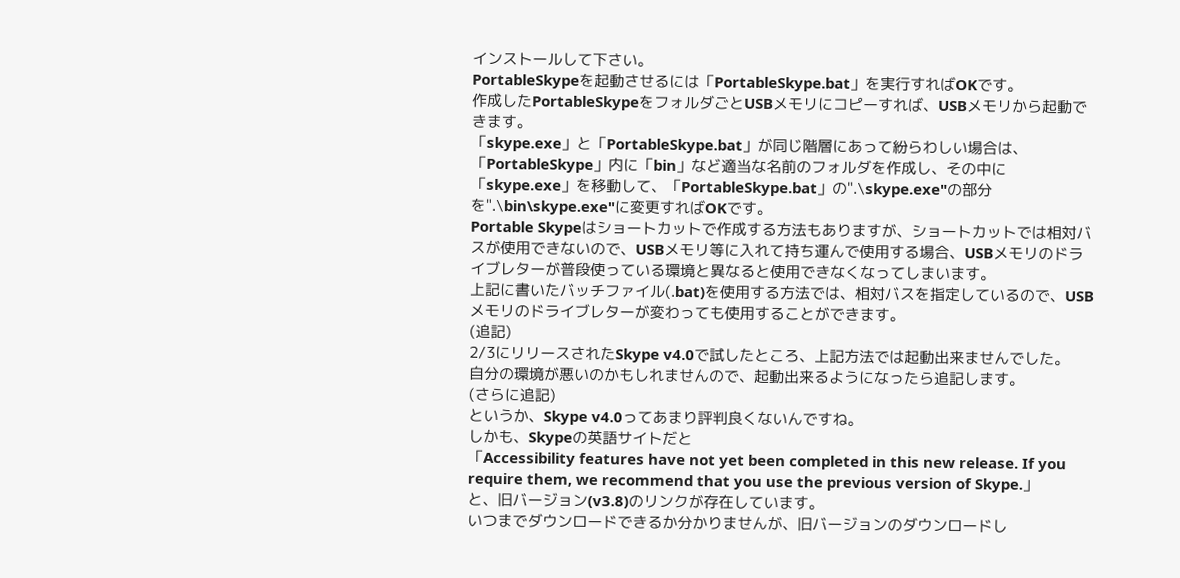インストールして下さい。
PortableSkypeを起動させるには「PortableSkype.bat」を実行すればOKです。
作成したPortableSkypeをフォルダごとUSBメモリにコピーすれば、USBメモリから起動できます。
「skype.exe」と「PortableSkype.bat」が同じ階層にあって紛らわしい場合は、「PortableSkype」内に「bin」など適当な名前のフォルダを作成し、その中に「skype.exe」を移動して、「PortableSkype.bat」の".\skype.exe"の部分を".\bin\skype.exe"に変更すればOKです。
Portable Skypeはショートカットで作成する方法もありますが、ショートカットでは相対バスが使用できないので、USBメモリ等に入れて持ち運んで使用する場合、USBメモリのドライブレターが普段使っている環境と異なると使用できなくなってしまいます。
上記に書いたバッチファイル(.bat)を使用する方法では、相対バスを指定しているので、USBメモリのドライブレターが変わっても使用することができます。
(追記)
2/3にリリースされたSkype v4.0で試したところ、上記方法では起動出来ませんでした。
自分の環境が悪いのかもしれませんので、起動出来るようになったら追記します。
(さらに追記)
というか、Skype v4.0ってあまり評判良くないんですね。
しかも、Skypeの英語サイトだと
「Accessibility features have not yet been completed in this new release. If you require them, we recommend that you use the previous version of Skype.」
と、旧バージョン(v3.8)のリンクが存在しています。
いつまでダウンロードできるか分かりませんが、旧バージョンのダウンロードし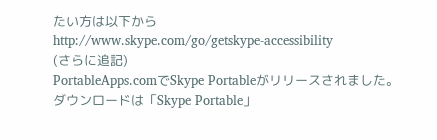たい方は以下から
http://www.skype.com/go/getskype-accessibility
(さらに追記)
PortableApps.comでSkype Portableがリリースされました。
ダウンロードは「Skype Portable」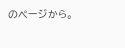のページから。